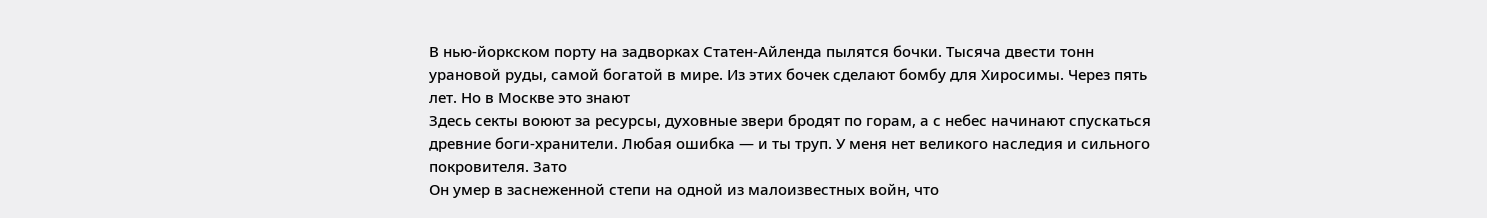В нью-йоркском порту на задворках Статен-Айленда пылятся бочки. Тысяча двести тонн урановой руды, самой богатой в мире. Из этих бочек сделают бомбу для Хиросимы. Через пять лет. Но в Москве это знают
Здесь секты воюют за ресурсы, духовные звери бродят по горам, а с небес начинают спускаться древние боги-хранители. Любая ошибка — и ты труп. У меня нет великого наследия и сильного покровителя. Зато
Он умер в заснеженной степи на одной из малоизвестных войн, что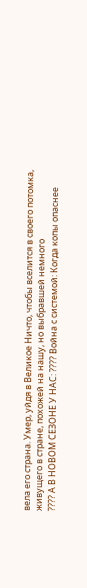вела его страна. Умер, уйдя в Великое Ничто, чтобы вселится в своего потомка, живущего в стране, похожей на нашу, но выбравшей немного
???? А В НОВОМ СЕЗОНЕ У НАС: ???? Война с системой: Когда копы опаснее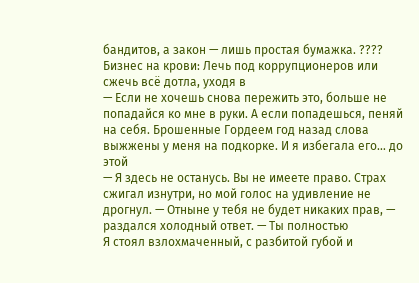бандитов, а закон — лишь простая бумажка. ???? Бизнес на крови: Лечь под коррупционеров или сжечь всё дотла, уходя в
— Если не хочешь снова пережить это, больше не попадайся ко мне в руки. А если попадешься, пеняй на себя. Брошенные Гордеем год назад слова выжжены у меня на подкорке. И я избегала его… до этой
— Я здесь не останусь. Вы не имеете право. Страх сжигал изнутри, но мой голос на удивление не дрогнул. — Отныне у тебя не будет никаких прав, — раздался холодный ответ. — Ты полностью
Я стоял взлохмаченный, с разбитой губой и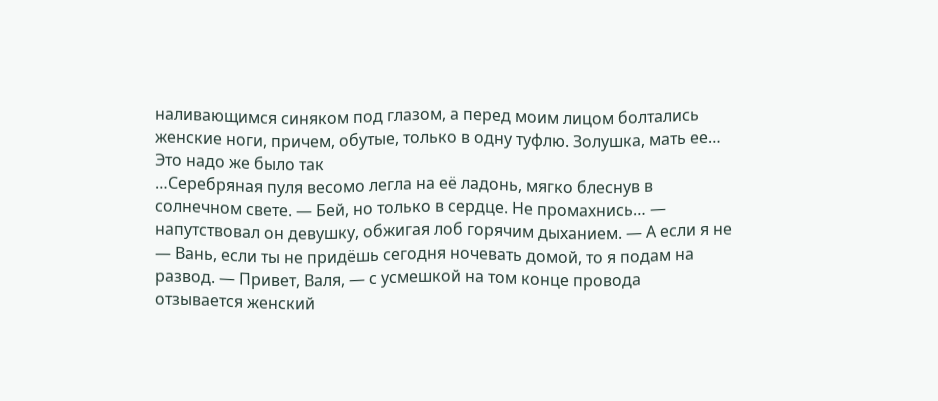наливающимся синяком под глазом, а перед моим лицом болтались женские ноги, причем, обутые, только в одну туфлю. Золушка, мать ее… Это надо же было так
…Серебряная пуля весомо легла на её ладонь, мягко блеснув в солнечном свете. — Бей, но только в сердце. Не промахнись… — напутствовал он девушку, обжигая лоб горячим дыханием. — А если я не
— Вань, если ты не придёшь сегодня ночевать домой, то я подам на развод. — Привет, Валя, — с усмешкой на том конце провода отзывается женский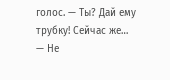голос. — Ты? Дай ему трубку! Сейчас же… — Не